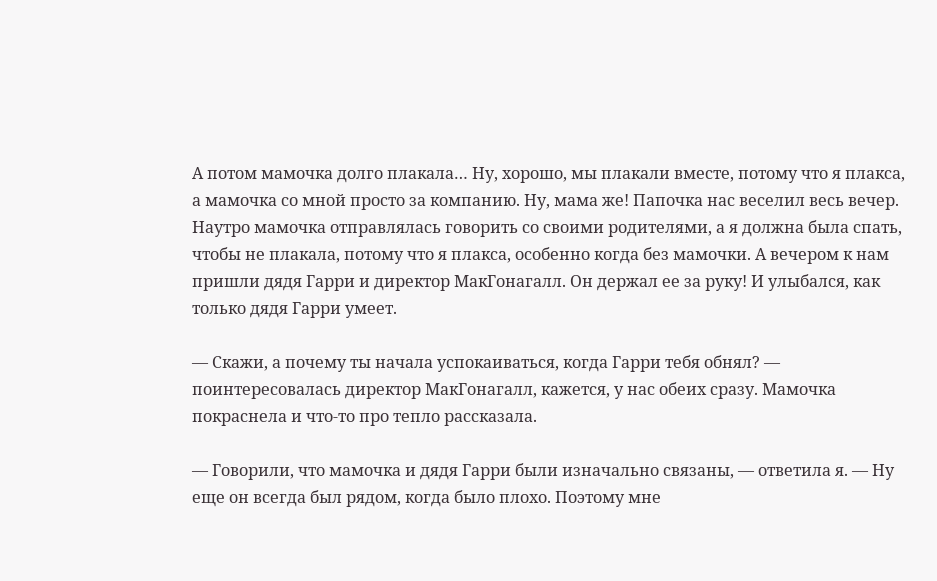А потом мамочка долго плакала… Ну, хорошо, мы плакали вместе, потому что я плакса, а мамочка со мной просто за компанию. Ну, мама же! Папочка нас веселил весь вечер. Наутро мамочка отправлялась говорить со своими родителями, а я должна была спать, чтобы не плакала, потому что я плакса, особенно когда без мамочки. А вечером к нам пришли дядя Гарри и директор МакГонагалл. Он держал ее за руку! И улыбался, как только дядя Гарри умеет.

— Скажи, а почему ты начала успокаиваться, когда Гарри тебя обнял? — поинтересовалась директор МакГонагалл, кажется, у нас обеих сразу. Мамочка покраснела и что-то про тепло рассказала.

— Говорили, что мамочка и дядя Гарри были изначально связаны, — ответила я. — Ну еще он всегда был рядом, когда было плохо. Поэтому мне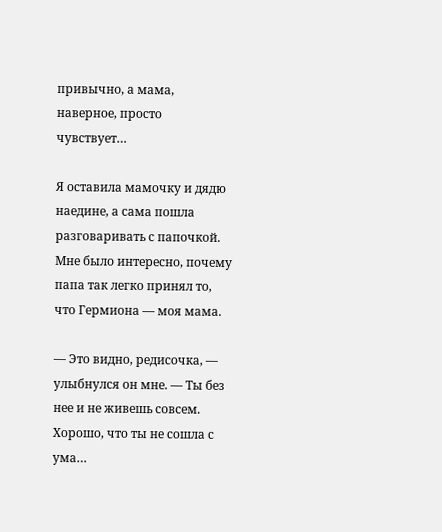привычно, а мама, наверное, просто чувствует…

Я оставила мамочку и дядю наедине, а сама пошла разговаривать с папочкой. Мне было интересно, почему папа так легко принял то, что Гермиона — моя мама.

— Это видно, редисочка, — улыбнулся он мне. — Ты без нее и не живешь совсем. Хорошо, что ты не сошла с ума…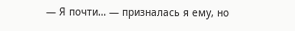— Я почти… — призналась я ему, но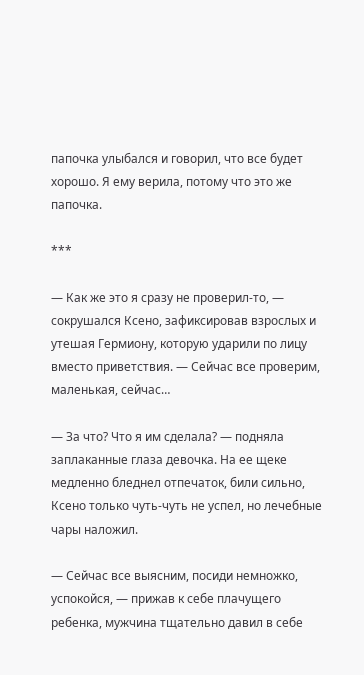папочка улыбался и говорил, что все будет хорошо. Я ему верила, потому что это же папочка.

***

— Как же это я сразу не проверил-то, — сокрушался Ксено, зафиксировав взрослых и утешая Гермиону, которую ударили по лицу вместо приветствия. — Сейчас все проверим, маленькая, сейчас…

— За что? Что я им сделала? — подняла заплаканные глаза девочка. На ее щеке медленно бледнел отпечаток, били сильно, Ксено только чуть-чуть не успел, но лечебные чары наложил.

— Сейчас все выясним, посиди немножко, успокойся, — прижав к себе плачущего ребенка, мужчина тщательно давил в себе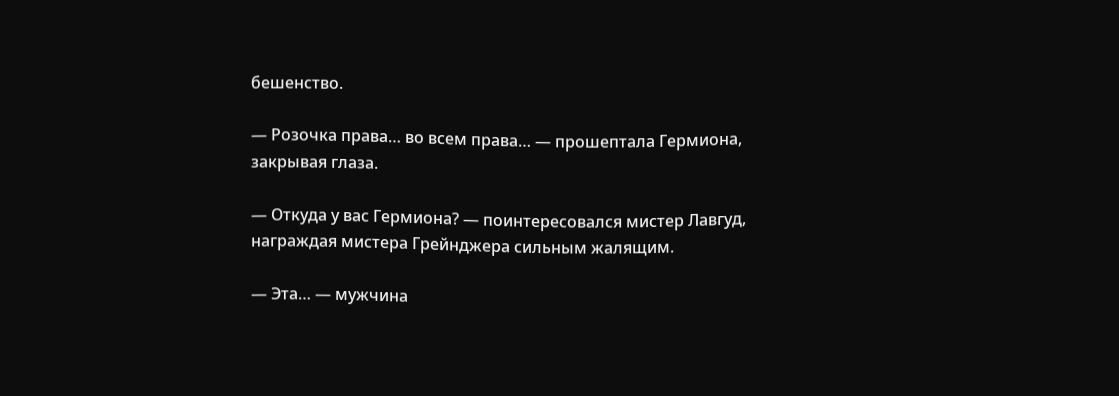бешенство.

— Розочка права… во всем права… — прошептала Гермиона, закрывая глаза.

— Откуда у вас Гермиона? — поинтересовался мистер Лавгуд, награждая мистера Грейнджера сильным жалящим.

— Эта… — мужчина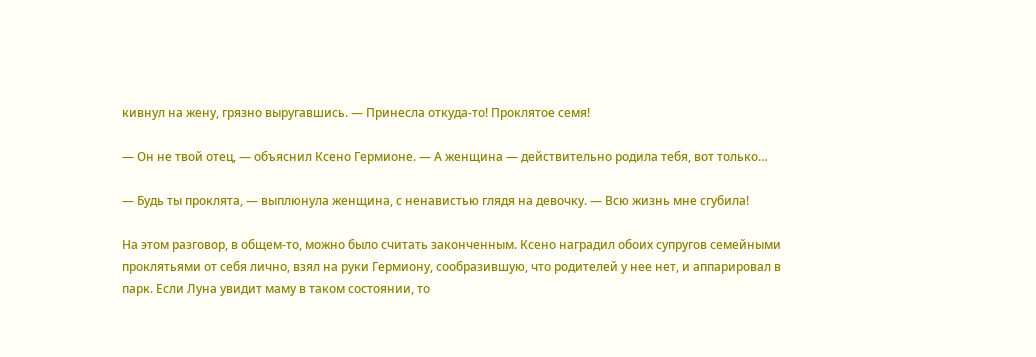кивнул на жену, грязно выругавшись. — Принесла откуда-то! Проклятое семя!

— Он не твой отец, — объяснил Ксено Гермионе. — А женщина — действительно родила тебя, вот только…

— Будь ты проклята, — выплюнула женщина, с ненавистью глядя на девочку. — Всю жизнь мне сгубила!

На этом разговор, в общем-то, можно было считать законченным. Ксено наградил обоих супругов семейными проклятьями от себя лично, взял на руки Гермиону, сообразившую, что родителей у нее нет, и аппарировал в парк. Если Луна увидит маму в таком состоянии, то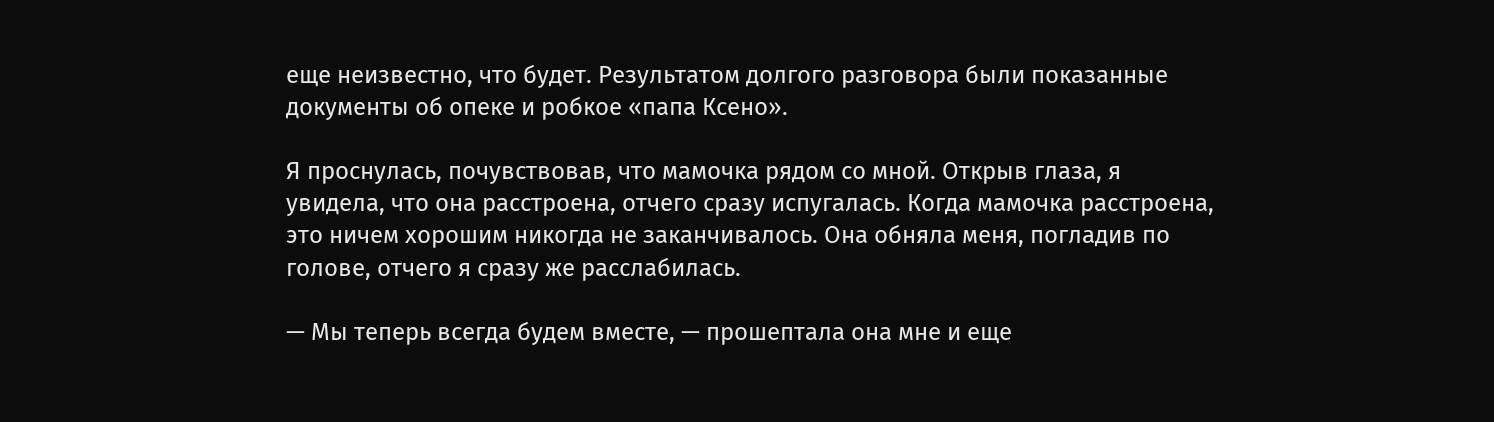еще неизвестно, что будет. Результатом долгого разговора были показанные документы об опеке и робкое «папа Ксено».

Я проснулась, почувствовав, что мамочка рядом со мной. Открыв глаза, я увидела, что она расстроена, отчего сразу испугалась. Когда мамочка расстроена, это ничем хорошим никогда не заканчивалось. Она обняла меня, погладив по голове, отчего я сразу же расслабилась.

— Мы теперь всегда будем вместе, — прошептала она мне и еще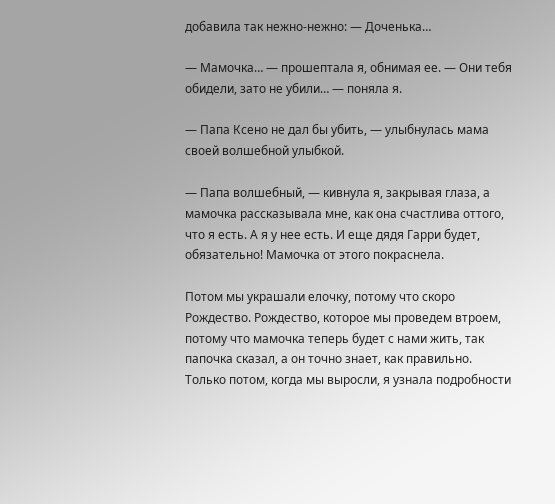добавила так нежно-нежно: — Доченька…

— Мамочка… — прошептала я, обнимая ее. — Они тебя обидели, зато не убили… — поняла я.

— Папа Ксено не дал бы убить, — улыбнулась мама своей волшебной улыбкой.

— Папа волшебный, — кивнула я, закрывая глаза, а мамочка рассказывала мне, как она счастлива оттого, что я есть. А я у нее есть. И еще дядя Гарри будет, обязательно! Мамочка от этого покраснела.

Потом мы украшали елочку, потому что скоро Рождество. Рождество, которое мы проведем втроем, потому что мамочка теперь будет с нами жить, так папочка сказал, а он точно знает, как правильно. Только потом, когда мы выросли, я узнала подробности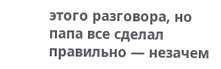этого разговора, но папа все сделал правильно — незачем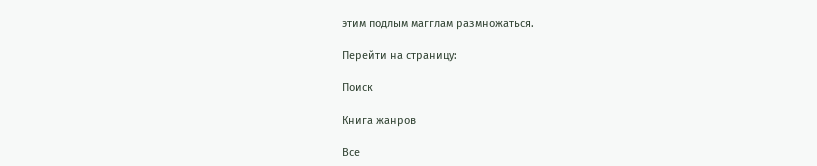этим подлым магглам размножаться.

Перейти на страницу:

Поиск

Книга жанров

Все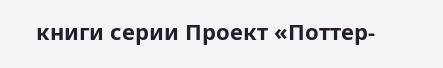книги серии Проект «Поттер-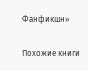Фанфикшн»

Похожие книги